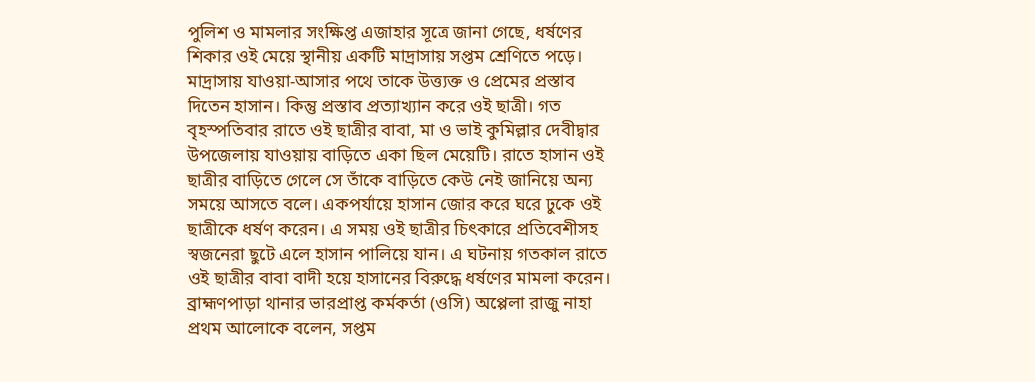পুলিশ ও মামলার সংক্ষিপ্ত এজাহার সূত্রে জানা গেছে, ধর্ষণের শিকার ওই মেয়ে স্থানীয় একটি মাদ্রাসায় সপ্তম শ্রেণিতে পড়ে। মাদ্রাসায় যাওয়া-আসার পথে তাকে উত্ত্যক্ত ও প্রেমের প্রস্তাব দিতেন হাসান। কিন্তু প্রস্তাব প্রত্যাখ্যান করে ওই ছাত্রী। গত বৃহস্পতিবার রাতে ওই ছাত্রীর বাবা, মা ও ভাই কুমিল্লার দেবীদ্বার উপজেলায় যাওয়ায় বাড়িতে একা ছিল মেয়েটি। রাতে হাসান ওই ছাত্রীর বাড়িতে গেলে সে তাঁকে বাড়িতে কেউ নেই জানিয়ে অন্য সময়ে আসতে বলে। একপর্যায়ে হাসান জোর করে ঘরে ঢুকে ওই ছাত্রীকে ধর্ষণ করেন। এ সময় ওই ছাত্রীর চিৎকারে প্রতিবেশীসহ স্বজনেরা ছুটে এলে হাসান পালিয়ে যান। এ ঘটনায় গতকাল রাতে ওই ছাত্রীর বাবা বাদী হয়ে হাসানের বিরুদ্ধে ধর্ষণের মামলা করেন।
ব্রাহ্মণপাড়া থানার ভারপ্রাপ্ত কর্মকর্তা (ওসি) অপ্পেলা রাজু নাহা প্রথম আলোকে বলেন, সপ্তম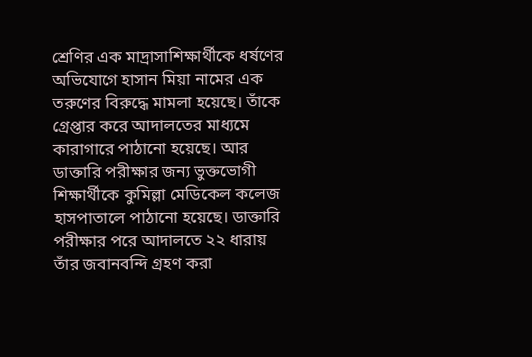শ্রেণির এক মাদ্রাসাশিক্ষার্থীকে ধর্ষণের অভিযোগে হাসান মিয়া নামের এক তরুণের বিরুদ্ধে মামলা হয়েছে। তাঁকে গ্রেপ্তার করে আদালতের মাধ্যমে কারাগারে পাঠানো হয়েছে। আর ডাক্তারি পরীক্ষার জন্য ভুক্তভোগী শিক্ষার্থীকে কুমিল্লা মেডিকেল কলেজ হাসপাতালে পাঠানো হয়েছে। ডাক্তারি পরীক্ষার পরে আদালতে ২২ ধারায় তাঁর জবানবন্দি গ্রহণ করা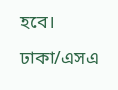হবে।
ঢাকা/এসএ